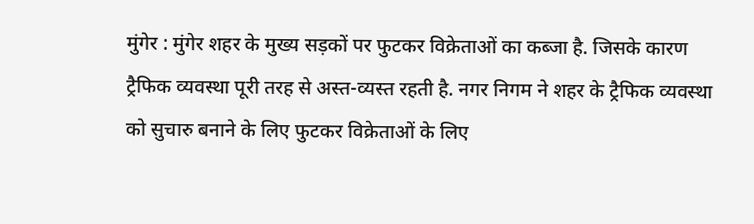मुंगेर : मुंगेर शहर के मुख्य सड़कों पर फुटकर विक्रेताओं का कब्जा है. जिसके कारण ट्रैफिक व्यवस्था पूरी तरह से अस्त-व्यस्त रहती है. नगर निगम ने शहर के ट्रैफिक व्यवस्था को सुचारु बनाने के लिए फुटकर विक्रेताओं के लिए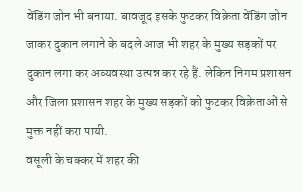वेंडिंग जोन भी बनाया. बावजूद इसके फुटकर विक्रेता वेंडिंग जोन जाकर दुकान लगाने के बदले आज भी शहर के मुख्य सड़कों पर दुकान लगा कर अव्यवस्था उत्पन्न कर रहे हैं. लेकिन निगम प्रशासन और जिला प्रशासन शहर के मुख्य सड़कों को फुटकर विक्रेताओं से मुक्त नहीं करा पायी.
वसूली के चक्कर में शहर की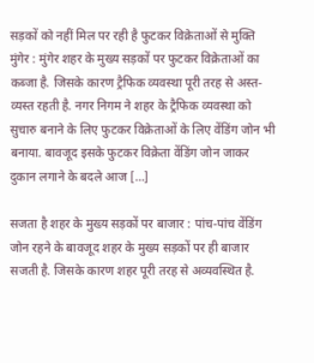सड़कों को नहीं मिल पर रही है फुटकर विक्रेताओं से मुक्ति
मुंगेर : मुंगेर शहर के मुख्य सड़कों पर फुटकर विक्रेताओं का कब्जा है. जिसके कारण ट्रैफिक व्यवस्था पूरी तरह से अस्त-व्यस्त रहती है. नगर निगम ने शहर के ट्रैफिक व्यवस्था को सुचारु बनाने के लिए फुटकर विक्रेताओं के लिए वेंडिंग जोन भी बनाया. बावजूद इसके फुटकर विक्रेता वेंडिंग जोन जाकर दुकान लगाने के बदले आज […]

सजता है शहर के मुख्य सड़कों पर बाजार : पांच-पांच वेंडिंग जोन रहने के बावजूद शहर के मुख्य सड़कों पर ही बाजार सजती है. जिसके कारण शहर पूरी तरह से अव्यवस्थित है.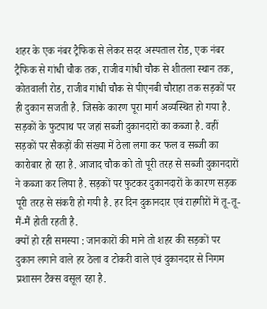शहर के एक नंबर ट्रैफिक से लेकर सदर अस्पताल रोड, एक नंबर ट्रैफिक से गांधी चौक तक, राजीव गांधी चौक से शीतला स्थान तक, कोतवाली रोड, राजीव गांधी चौक से पीएनबी चौराहा तक सड़कों पर ही दुकान सजती है. जिसके कारण पूरा मार्ग अव्यस्थित हो गया है.
सड़कों के फुटपाथ पर जहां सब्जी दुकानदारों का कब्जा है. वहीं सड़कों पर सैकड़ों की संख्या में ठेला लगा कर फल व सब्जी का कारोबार हो रहा है. आजाद चौक को तो पूरी तरह से सब्जी दुकानदारों ने कब्जा कर लिया है. सड़कों पर फुटकर दुकानदारों के कारण सड़क पूरी तरह से संकरी हो गयी है. हर दिन दुकानदार एवं राहगीरों में तू-तू-मैं-मैं होती रहती है.
क्यों हो रही समस्या : जानकारों की माने तो शहर की सड़कों पर दुकान लगाने वाले हर ठेला व टोकरी वाले एवं दुकानदार से निगम प्रशासन टैक्स वसूल रहा है.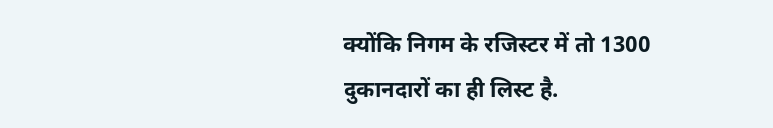क्योंकि निगम के रजिस्टर में तो 1300 दुकानदारों का ही लिस्ट है.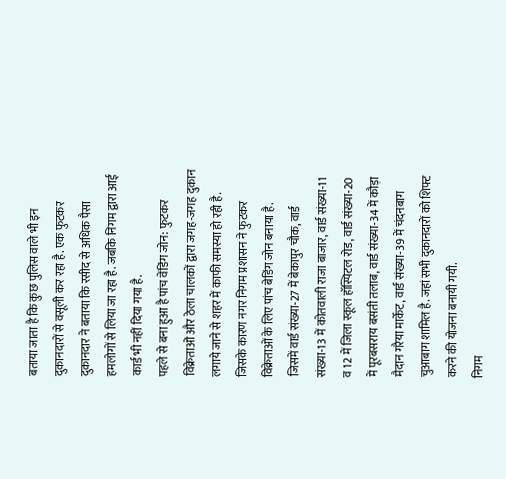बताया जाता है कि कुछ पुलिस वाले भी इन दुकानदारों से वसूली कर रहा है. एक फुटकर दुकानदार ने बताया कि रसीद से अधिक पैसा हमलोगों से लिया जा रहा है. जबकि निगम द्वारा आई कार्ड भी नहीं दिया गया है.
पहले से बना हुआ है पांच वेंडिंग जोन: फुटकर विक्रेताओं और ठेला चालकों द्वारा जगह-जगह दुकान लगाये जाने से शहर में काफी समस्या हो रही है. जिसके कारण नगर निगम प्रशासन ने फुटकर विक्रेताओं के लिए पांच बेडिंग जोन बनाया है.
जिसमें वार्ड संख्या-27 में बेकापुर चौक, वार्ड संख्या-13 में कोतवाली राजा बाजार, वार्ड संख्या-11 व 12 में जिला स्कूल हॉस्पिटल रोड, वार्ड संख्या-20 में पूरबसराय बसंती तलाब, वार्ड संख्या-34 में कौड़ा मैदान गरैया मार्केट, वार्ड संख्या-39 में चंदनबाग चुआबाग शामिल है. जहां सभी दुकानदारों को शिफ्ट करने की योजना बनायी गयी.
निगम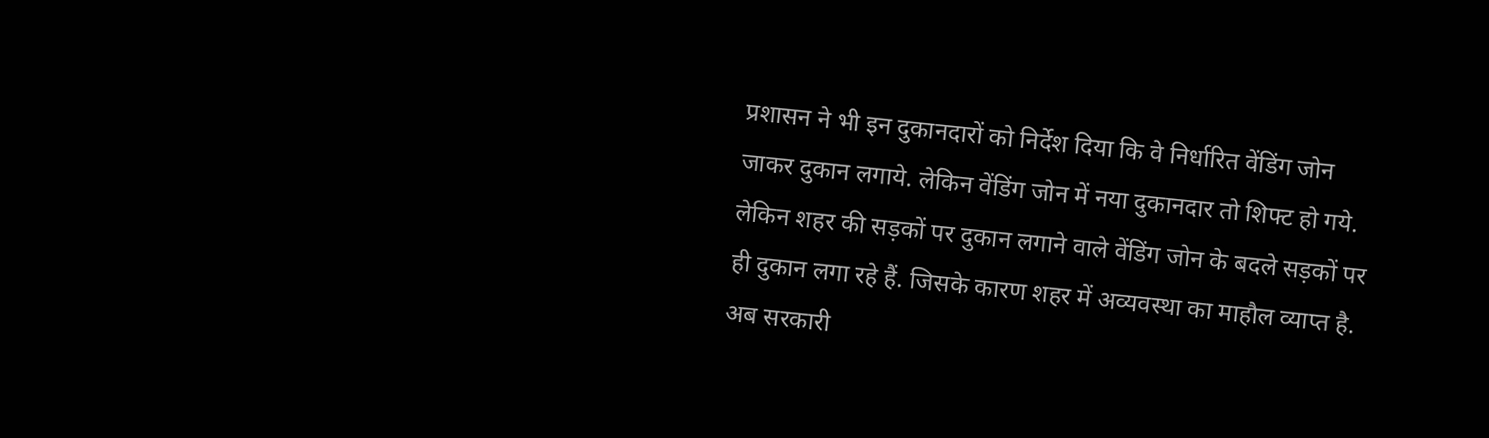प्रशासन ने भी इन दुकानदारों को निर्देश दिया कि वे निर्धारित वेंडिंग जोन जाकर दुकान लगाये. लेकिन वेंडिंग जोन में नया दुकानदार तो शिफ्ट हो गये. लेकिन शहर की सड़कों पर दुकान लगाने वाले वेंडिंग जोन के बदले सड़कों पर ही दुकान लगा रहे हैं. जिसके कारण शहर में अव्यवस्था का माहौल व्याप्त है.
अब सरकारी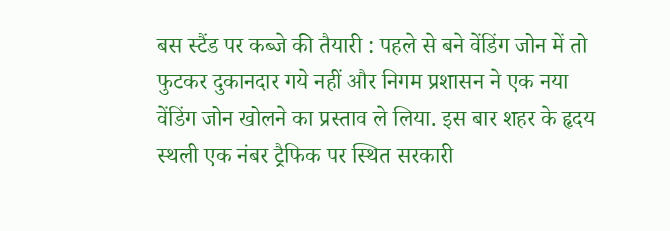बस स्टैंड पर कब्जे की तैयारी : पहले से बने वेंडिंग जोन में तो फुटकर दुकानदार गये नहीं और निगम प्रशासन ने एक नया वेंडिंग जोन खोलने का प्रस्ताव ले लिया. इस बार शहर के हृदय स्थली एक नंबर ट्रैफिक पर स्थित सरकारी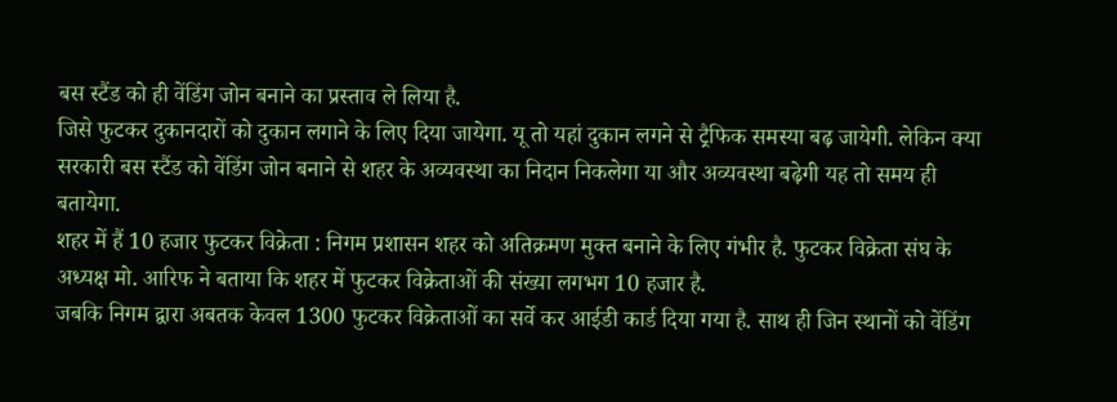बस स्टैंड को ही वेंडिंग जोन बनाने का प्रस्ताव ले लिया है.
जिसे फुटकर दुकानदारों को दुकान लगाने के लिए दिया जायेगा. यू तो यहां दुकान लगने से ट्रैफिक समस्या बढ़ जायेगी. लेकिन क्या सरकारी बस स्टैंड को वेंडिंग जोन बनाने से शहर के अव्यवस्था का निदान निकलेगा या और अव्यवस्था बढ़ेगी यह तो समय ही बतायेगा.
शहर में हैं 10 हजार फुटकर विक्रेता : निगम प्रशासन शहर को अतिक्रमण मुक्त बनाने के लिए गंभीर है. फुटकर विक्रेता संघ के अध्यक्ष मो. आरिफ ने बताया कि शहर में फुटकर विक्रेताओं की संख्या लगभग 10 हजार है.
जबकि निगम द्वारा अबतक केवल 1300 फुटकर विक्रेताओं का सर्वे कर आईडी कार्ड दिया गया है. साथ ही जिन स्थानों को वेंडिंग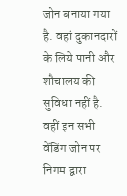जोन बनाया गया है. वहां दुकानदारों के लिये पानी और शौचालय की सुविधा नहीं है. वहीं इन सभी वेंडिंग जोन पर निगम द्वारा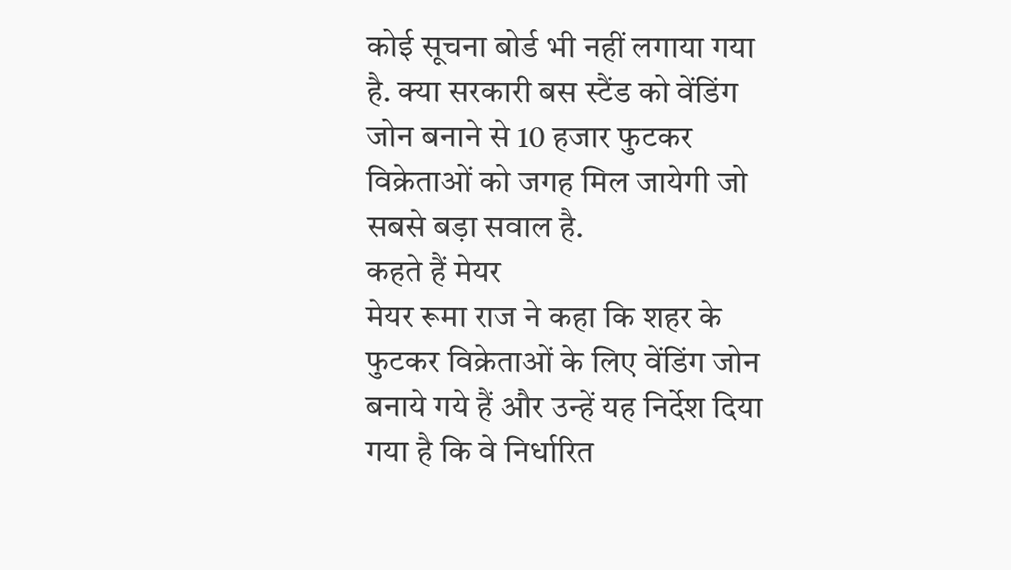कोई सूचना बोर्ड भी नहीं लगाया गया है. क्या सरकारी बस स्टैंड को वेंडिंग जोन बनाने से 10 हजार फुटकर विक्रेताओं को जगह मिल जायेगी जो सबसे बड़ा सवाल है.
कहते हैं मेयर
मेयर रूमा राज ने कहा कि शहर के फुटकर विक्रेताओं के लिए वेंडिंग जोन बनाये गये हैं और उन्हें यह निर्देश दिया गया है कि वे निर्धारित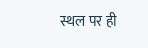स्थल पर ही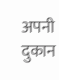अपनी दुकान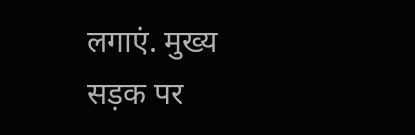लगाएं. मुख्य सड़क पर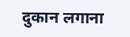दुकान लगाना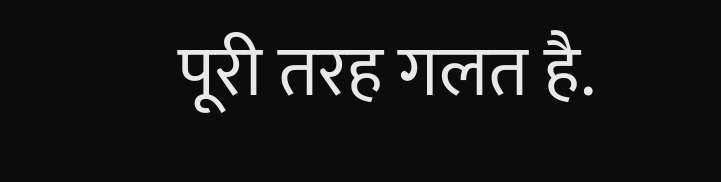पूरी तरह गलत है.